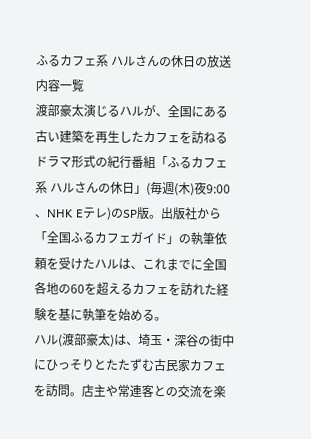ふるカフェ系 ハルさんの休日の放送内容一覧
渡部豪太演じるハルが、全国にある古い建築を再生したカフェを訪ねるドラマ形式の紀行番組「ふるカフェ系 ハルさんの休日」(毎週(木)夜9:00 、NHK Eテレ)のSP版。出版社から「全国ふるカフェガイド」の執筆依頼を受けたハルは、これまでに全国各地の60を超えるカフェを訪れた経験を基に執筆を始める。
ハル(渡部豪太)は、埼玉・深谷の街中にひっそりとたたずむ古民家カフェを訪問。店主や常連客との交流を楽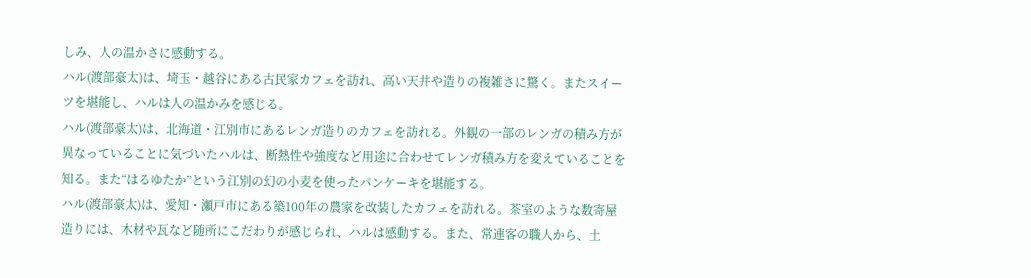しみ、人の温かさに感動する。
ハル(渡部豪太)は、埼玉・越谷にある古民家カフェを訪れ、高い天井や造りの複雑さに驚く。またスイーツを堪能し、ハルは人の温かみを感じる。
ハル(渡部豪太)は、北海道・江別市にあるレンガ造りのカフェを訪れる。外観の一部のレンガの積み方が異なっていることに気づいたハルは、断熱性や強度など用途に合わせてレンガ積み方を変えていることを知る。また“はるゆたか”という江別の幻の小麦を使ったパンケーキを堪能する。
ハル(渡部豪太)は、愛知・瀬戸市にある築100年の農家を改装したカフェを訪れる。茶室のような数寄屋造りには、木材や瓦など随所にこだわりが感じられ、ハルは感動する。また、常連客の職人から、土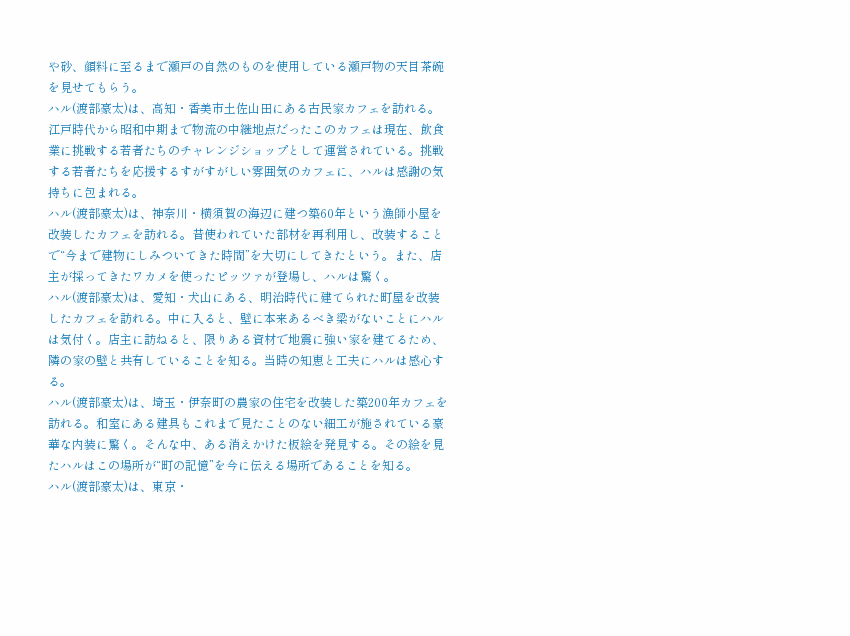や砂、顔料に至るまで瀬戸の自然のものを使用している瀬戸物の天目茶碗を見せてもらう。
ハル(渡部豪太)は、高知・香美市土佐山田にある古民家カフェを訪れる。江戸時代から昭和中期まで物流の中継地点だったこのカフェは現在、飲食業に挑戦する若者たちのチャレンジショップとして運営されている。挑戦する若者たちを応援するすがすがしい雰囲気のカフェに、ハルは感謝の気持ちに包まれる。
ハル(渡部豪太)は、神奈川・横須賀の海辺に建つ築60年という漁師小屋を改装したカフェを訪れる。昔使われていた部材を再利用し、改装することで“今まで建物にしみついてきた時間”を大切にしてきたという。また、店主が採ってきたワカメを使ったピッツァが登場し、ハルは驚く。
ハル(渡部豪太)は、愛知・犬山にある、明治時代に建てられた町屋を改装したカフェを訪れる。中に入ると、壁に本来あるべき梁がないことにハルは気付く。店主に訪ねると、限りある資材で地震に強い家を建てるため、隣の家の壁と共有していることを知る。当時の知恵と工夫にハルは感心する。
ハル(渡部豪太)は、埼玉・伊奈町の農家の住宅を改装した築200年カフェを訪れる。和室にある建具もこれまで見たことのない細工が施されている豪華な内装に驚く。そんな中、ある消えかけた板絵を発見する。その絵を見たハルはこの場所が“町の記憶”を今に伝える場所であることを知る。
ハル(渡部豪太)は、東京・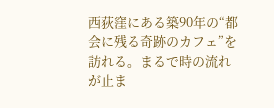西荻窪にある築90年の“都会に残る奇跡のカフェ”を訪れる。まるで時の流れが止ま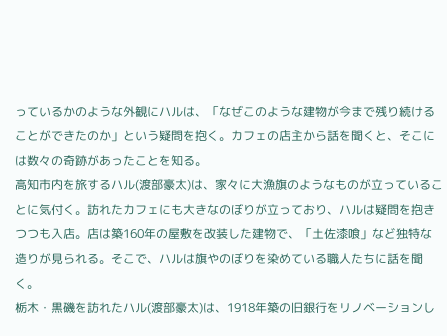っているかのような外観にハルは、「なぜこのような建物が今まで残り続けることができたのか」という疑問を抱く。カフェの店主から話を聞くと、そこには数々の奇跡があったことを知る。
高知市内を旅するハル(渡部豪太)は、家々に大漁旗のようなものが立っていることに気付く。訪れたカフェにも大きなのぼりが立っており、ハルは疑問を抱きつつも入店。店は築160年の屋敷を改装した建物で、「土佐漆喰」など独特な造りが見られる。そこで、ハルは旗やのぼりを染めている職人たちに話を聞く。
栃木・黒磯を訪れたハル(渡部豪太)は、1918年築の旧銀行をリノベーションし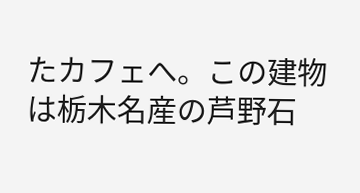たカフェへ。この建物は栃木名産の芦野石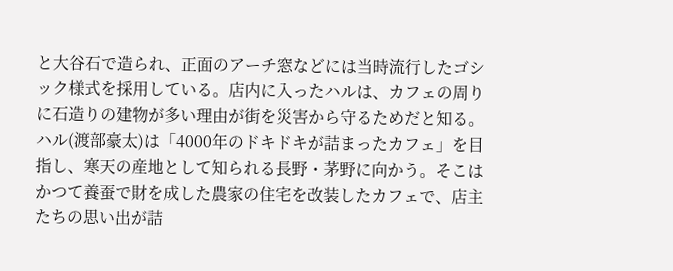と大谷石で造られ、正面のアーチ窓などには当時流行したゴシック様式を採用している。店内に入ったハルは、カフェの周りに石造りの建物が多い理由が街を災害から守るためだと知る。
ハル(渡部豪太)は「4000年のドキドキが詰まったカフェ」を目指し、寒天の産地として知られる長野・茅野に向かう。そこはかつて養蚕で財を成した農家の住宅を改装したカフェで、店主たちの思い出が詰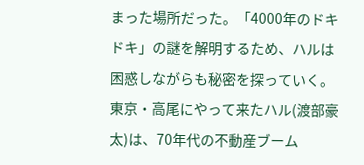まった場所だった。「4000年のドキドキ」の謎を解明するため、ハルは困惑しながらも秘密を探っていく。
東京・高尾にやって来たハル(渡部豪太)は、70年代の不動産ブーム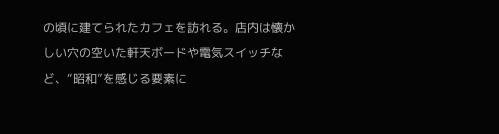の頃に建てられたカフェを訪れる。店内は懐かしい穴の空いた軒天ボードや電気スイッチなど、“昭和”を感じる要素に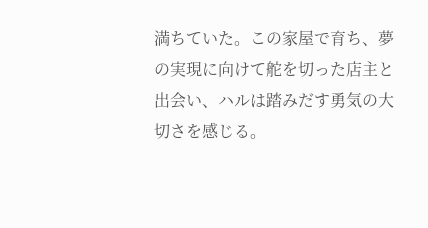満ちていた。この家屋で育ち、夢の実現に向けて舵を切った店主と出会い、ハルは踏みだす勇気の大切さを感じる。